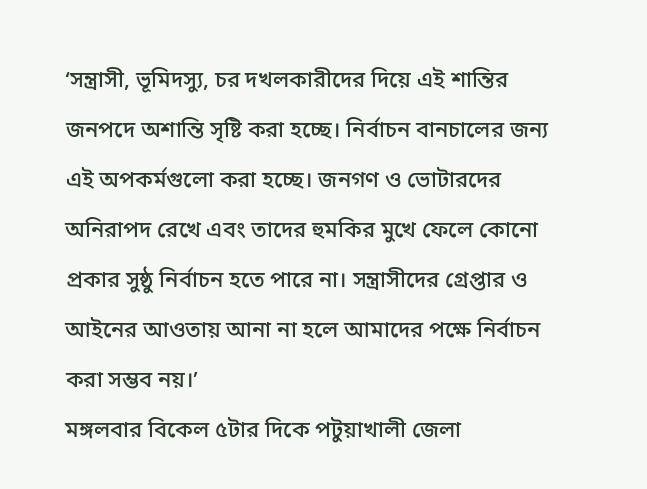‘সন্ত্রাসী, ভূমিদস্যু, চর দখলকারীদের দিয়ে এই শান্তির জনপদে অশান্তি সৃষ্টি করা হচ্ছে। নির্বাচন বানচালের জন্য এই অপকর্মগুলো করা হচ্ছে। জনগণ ও ভোটারদের অনিরাপদ রেখে এবং তাদের হুমকির মুখে ফেলে কোনো প্রকার সুষ্ঠু নির্বাচন হতে পারে না। সন্ত্রাসীদের গ্রেপ্তার ও আইনের আওতায় আনা না হলে আমাদের পক্ষে নির্বাচন করা সম্ভব নয়।’
মঙ্গলবার বিকেল ৫টার দিকে পটুয়াখালী জেলা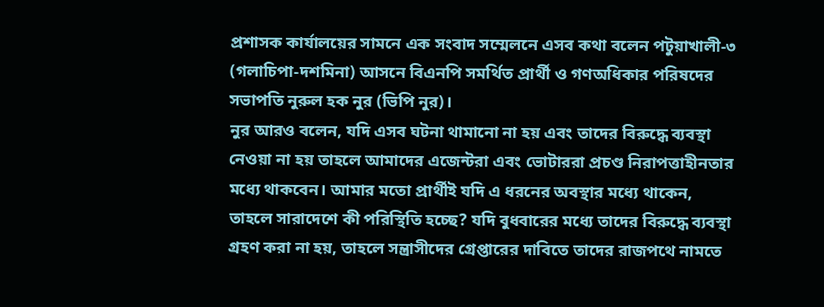প্রশাসক কার্যালয়ের সামনে এক সংবাদ সম্মেলনে এসব কথা বলেন পটুয়াখালী-৩ (গলাচিপা-দশমিনা) আসনে বিএনপি সমর্থিত প্রার্থী ও গণঅধিকার পরিষদের সভাপতি নুরুল হক নুর (ভিপি নুর)।
নুর আরও বলেন, যদি এসব ঘটনা থামানো না হয় এবং তাদের বিরুদ্ধে ব্যবস্থা নেওয়া না হয় তাহলে আমাদের এজেন্টরা এবং ভোটাররা প্রচণ্ড নিরাপত্তাহীনতার মধ্যে থাকবেন। আমার মতো প্রার্থীই যদি এ ধরনের অবস্থার মধ্যে থাকেন, তাহলে সারাদেশে কী পরিস্থিতি হচ্ছে? যদি বুধবারের মধ্যে তাদের বিরুদ্ধে ব্যবস্থা গ্রহণ করা না হয়, তাহলে সন্ত্রাসীদের গ্রেপ্তারের দাবিতে তাদের রাজপথে নামতে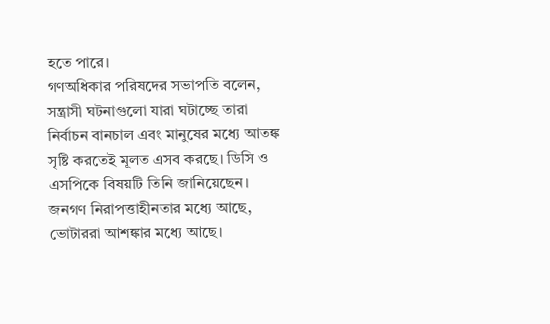হতে পারে।
গণঅধিকার পরিষদের সভাপতি বলেন, সন্ত্রাসী ঘটনাগুলো যারা ঘটাচ্ছে তারা নির্বাচন বানচাল এবং মানুষের মধ্যে আতঙ্ক সৃষ্টি করতেই মূলত এসব করছে। ডিসি ও এসপিকে বিষয়টি তিনি জানিয়েছেন। জনগণ নিরাপত্তাহীনতার মধ্যে আছে, ভোটাররা আশঙ্কার মধ্যে আছে।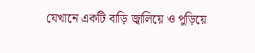যেখানে একটি বাড়ি জ্বালিয়ে ও পুড়িয়ে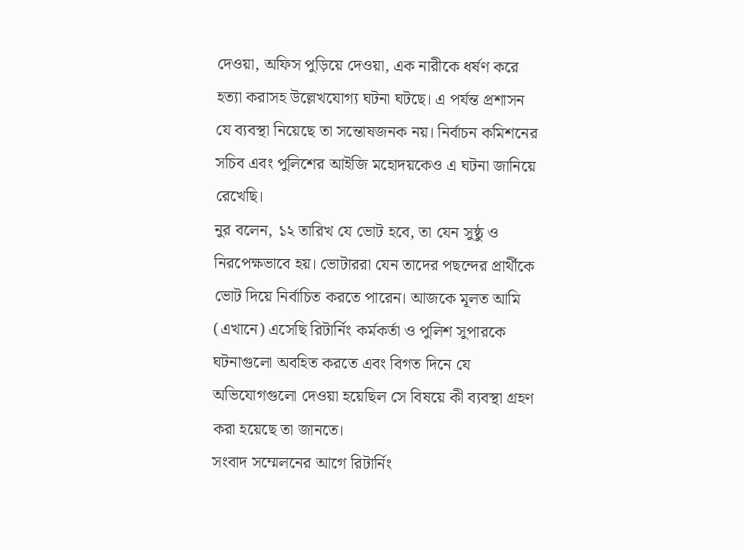দেওয়া, অফিস পুড়িয়ে দেওয়া, এক নারীকে ধর্ষণ করে হত্যা করাসহ উল্লেখযোগ্য ঘটনা ঘটছে। এ পর্যন্ত প্রশাসন যে ব্যবস্থা নিয়েছে তা সন্তোষজনক নয়। নির্বাচন কমিশনের সচিব এবং পুলিশের আইজি মহোদয়কেও এ ঘটনা জানিয়ে রেখেছি।
নুর বলেন, ১২ তারিখ যে ভোট হবে, তা যেন সুষ্ঠু ও নিরপেক্ষভাবে হয়। ভোটাররা যেন তাদের পছন্দের প্রার্থীকে ভোট দিয়ে নির্বাচিত করতে পারেন। আজকে মূলত আমি (এখানে) এসেছি রিটার্নিং কর্মকর্তা ও পুলিশ সুপারকে ঘটনাগুলো অবহিত করতে এবং বিগত দিনে যে অভিযোগগুলো দেওয়া হয়েছিল সে বিষয়ে কী ব্যবস্থা গ্রহণ করা হয়েছে তা জানতে।
সংবাদ সম্মেলনের আগে রিটার্নিং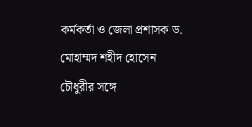কর্মকর্তা ও জেলা প্রশাসক ড. মোহাম্মদ শহীদ হোসেন চৌধুরীর সঙ্গে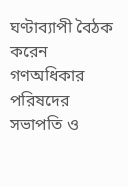ঘণ্টাব্যাপী বৈঠক করেন গণঅধিকার পরিষদের সভাপতি ও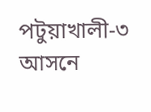পটুয়াখালী-৩ আসনে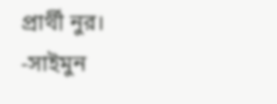প্রার্থী নুর।
-সাইমুন